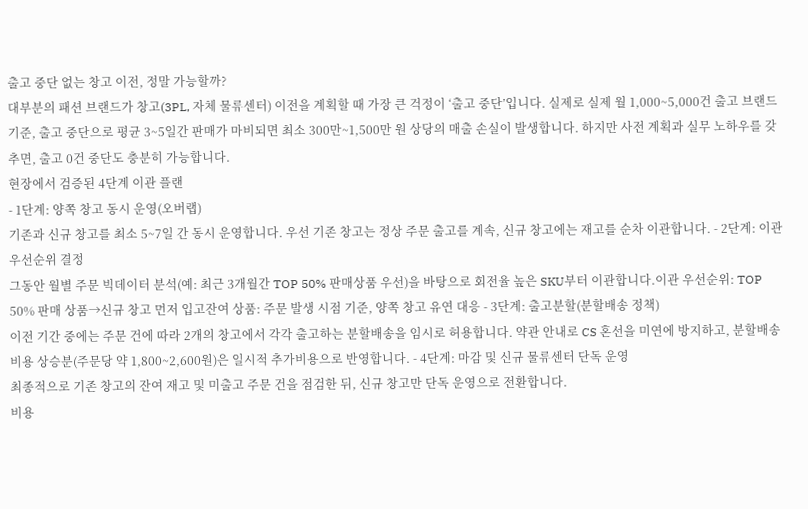출고 중단 없는 창고 이전, 정말 가능할까?
대부분의 패션 브랜드가 창고(3PL, 자체 물류센터) 이전을 계획할 때 가장 큰 걱정이 ‘출고 중단’입니다. 실제로 실제 월 1,000~5,000건 출고 브랜드 기준, 출고 중단으로 평균 3~5일간 판매가 마비되면 최소 300만~1,500만 원 상당의 매출 손실이 발생합니다. 하지만 사전 계획과 실무 노하우를 갖추면, 출고 0건 중단도 충분히 가능합니다.
현장에서 검증된 4단계 이관 플랜
- 1단계: 양쪽 창고 동시 운영(오버랩)
기존과 신규 창고를 최소 5~7일 간 동시 운영합니다. 우선 기존 창고는 정상 주문 출고를 계속, 신규 창고에는 재고를 순차 이관합니다. - 2단계: 이관 우선순위 결정
그동안 월별 주문 빅데이터 분석(예: 최근 3개월간 TOP 50% 판매상품 우선)을 바탕으로 회전율 높은 SKU부터 이관합니다.이관 우선순위: TOP 50% 판매 상품→신규 창고 먼저 입고잔여 상품: 주문 발생 시점 기준, 양쪽 창고 유연 대응 - 3단계: 출고분할(분할배송 정책)
이전 기간 중에는 주문 건에 따라 2개의 창고에서 각각 출고하는 분할배송을 임시로 허용합니다. 약관 안내로 CS 혼선을 미연에 방지하고, 분할배송 비용 상승분(주문당 약 1,800~2,600원)은 일시적 추가비용으로 반영합니다. - 4단계: 마감 및 신규 물류센터 단독 운영
최종적으로 기존 창고의 잔여 재고 및 미출고 주문 건을 점검한 뒤, 신규 창고만 단독 운영으로 전환합니다.
비용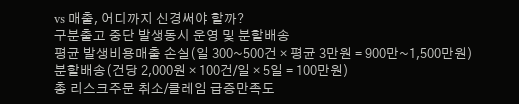vs 매출, 어디까지 신경써야 할까?
구분출고 중단 발생동시 운영 및 분할배송
평균 발생비용매출 손실(일 300~500건 × 평균 3만원 = 900만~1,500만원)분할배송(건당 2,000원 × 100건/일 × 5일 = 100만원)
총 리스크주문 취소/클레임 급증만족도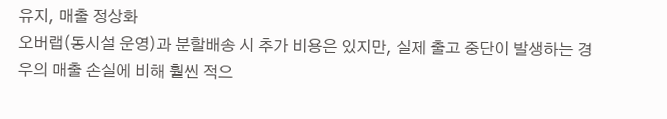유지, 매출 정상화
오버랩(동시설 운영)과 분할배송 시 추가 비용은 있지만, 실제 출고 중단이 발생하는 경우의 매출 손실에 비해 훨씬 적으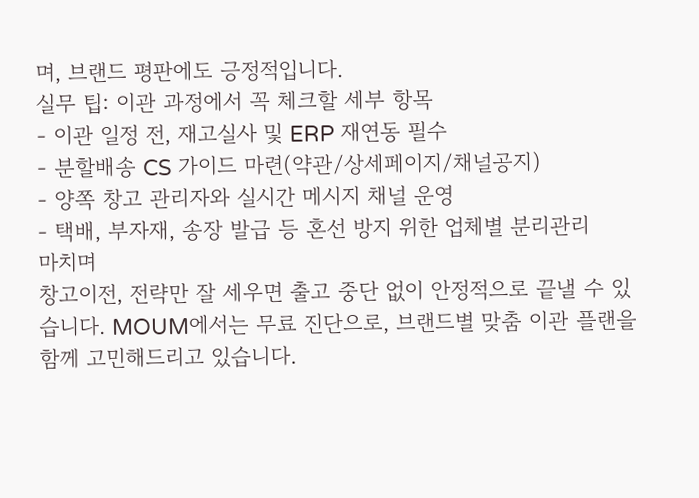며, 브랜드 평판에도 긍정적입니다.
실무 팁: 이관 과정에서 꼭 체크할 세부 항목
- 이관 일정 전, 재고실사 및 ERP 재연동 필수
- 분할배송 CS 가이드 마련(약관/상세페이지/채널공지)
- 양쪽 창고 관리자와 실시간 메시지 채널 운영
- 택배, 부자재, 송장 발급 등 혼선 방지 위한 업체별 분리관리
마치며
창고이전, 전략만 잘 세우면 출고 중단 없이 안정적으로 끝낼 수 있습니다. MOUM에서는 무료 진단으로, 브랜드별 맞춤 이관 플랜을 함께 고민해드리고 있습니다.